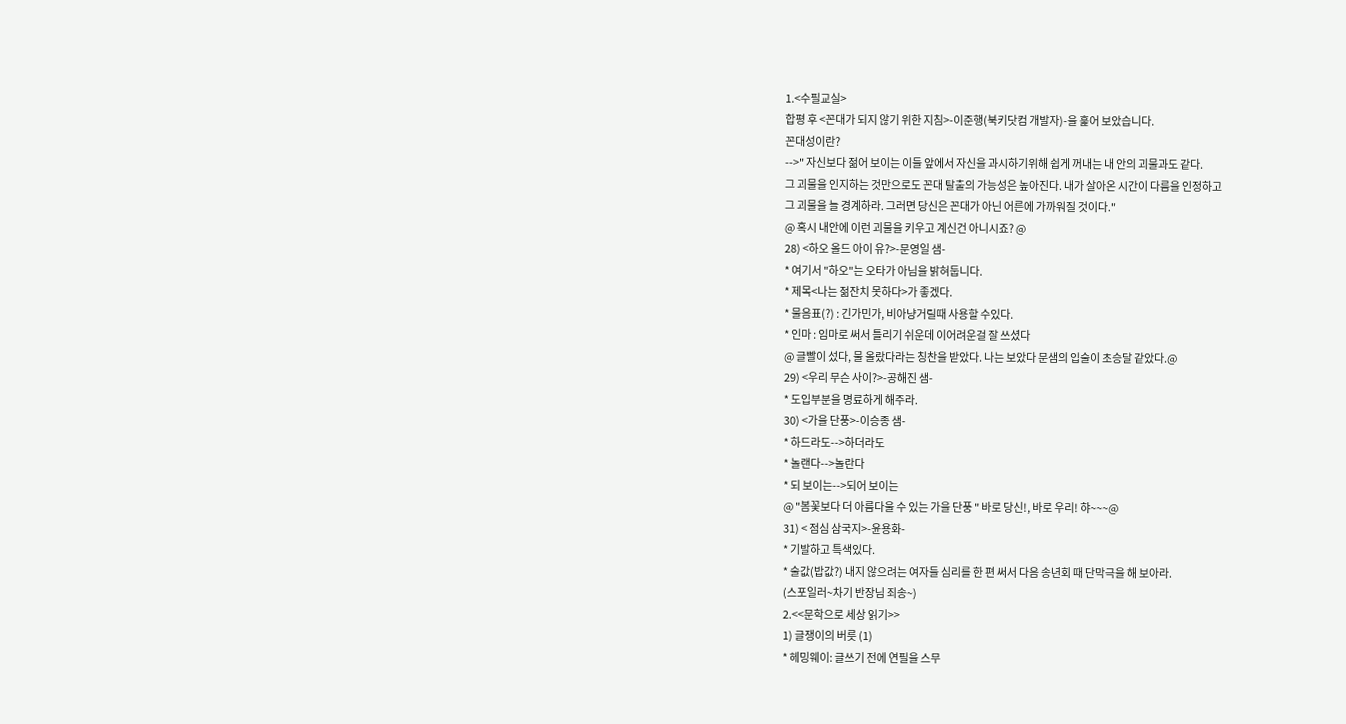1.<수필교실>
합평 후 <꼰대가 되지 않기 위한 지침>-이준행(북키닷컴 개발자)-을 훑어 보았습니다.
꼰대성이란?
-->" 자신보다 젊어 보이는 이들 앞에서 자신을 과시하기위해 쉽게 꺼내는 내 안의 괴물과도 같다.
그 괴물을 인지하는 것만으로도 꼰대 탈출의 가능성은 높아진다. 내가 살아온 시간이 다름을 인정하고
그 괴물을 늘 경계하라. 그러면 당신은 꼰대가 아닌 어른에 가까워질 것이다."
@ 혹시 내안에 이런 괴물을 키우고 계신건 아니시죠? @
28) <하오 올드 아이 유?>-문영일 샘-
* 여기서 "하오"는 오타가 아님을 밝혀둡니다.
* 제목<나는 젊잔치 못하다>가 좋겠다.
* 물음표(?) : 긴가민가, 비아냥거릴때 사용할 수있다.
* 인마 : 임마로 써서 틀리기 쉬운데 이어려운걸 잘 쓰셨다
@ 글빨이 섰다, 물 올랐다라는 칭찬을 받았다. 나는 보았다 문샘의 입술이 초승달 같았다.@
29) <우리 무슨 사이?>-공해진 샘-
* 도입부분을 명료하게 해주라.
30) <가을 단풍>-이승종 샘-
* 하드라도-->하더라도
* 놀랜다-->놀란다
* 되 보이는-->되어 보이는
@ "봄꽃보다 더 아름다울 수 있는 가을 단풍 " 바로 당신!, 바로 우리! 햐~~~@
31) < 점심 삼국지>-윤용화-
* 기발하고 특색있다.
* 술값(밥값?) 내지 않으려는 여자들 심리를 한 편 써서 다음 송년회 때 단막극을 해 보아라.
(스포일러~차기 반장님 죄송~)
2.<<문학으로 세상 읽기>>
1) 글쟁이의 버릇 (1)
* 헤밍웨이: 글쓰기 전에 연필을 스무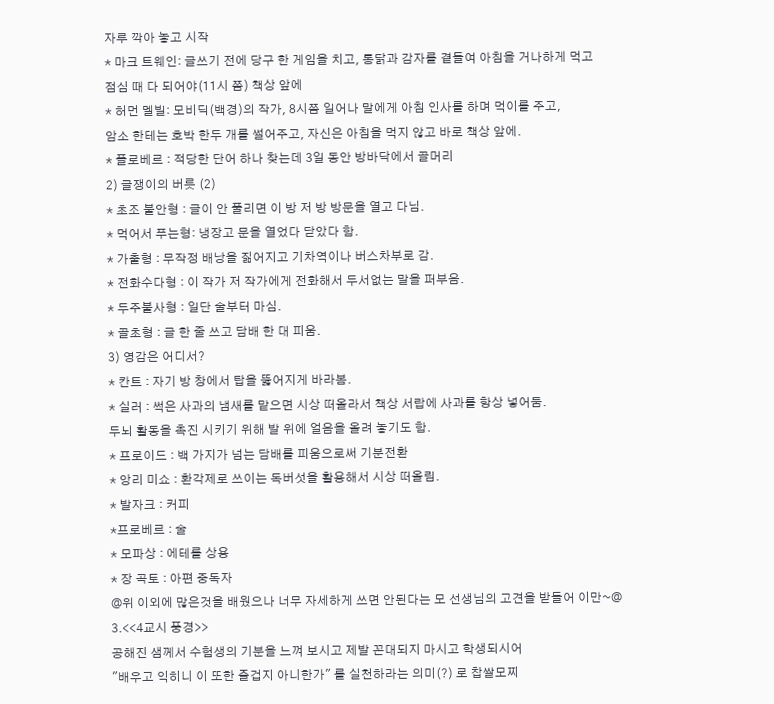자루 깍아 놓고 시작
* 마크 트웨인: 글쓰기 전에 당구 한 게임을 치고, 통닭과 감자를 곁들여 아침을 거나하게 먹고
점심 때 다 되어야(11시 쯤) 책상 앞에
* 허먼 멜빌: 모비딕(백경)의 작가, 8시쯤 일어나 말에게 아침 인사를 하며 먹이를 주고,
암소 한테는 호박 한두 개를 썰어주고, 자신은 아침을 먹지 않고 바로 책상 앞에.
* 플로베르 : 적당한 단어 하나 찾는데 3일 동안 방바닥에서 골머리
2) 글쟁이의 버릇 (2)
* 초조 불안형 : 글이 안 풀리면 이 방 저 방 방문을 열고 다님.
* 먹어서 푸는형: 냉장고 문을 열었다 닫았다 함.
* 가출형 : 무작정 배낭을 짊어지고 기차역이나 버스차부로 감.
* 전화수다형 : 이 작가 저 작가에게 전화해서 두서없는 말을 퍼부음.
* 두주불사형 : 일단 술부터 마심.
* 골초형 : 글 한 줄 쓰고 담배 한 대 피움.
3) 영감은 어디서?
* 칸트 : 자기 방 창에서 탑을 뚫어지게 바라봄.
* 실러 : 썩은 사과의 냄새를 맡으면 시상 떠올라서 책상 서랍에 사과를 항상 넣어둠.
두뇌 활동을 촉진 시키기 위해 발 위에 얼음을 올려 놓기도 함.
* 프로이드 : 백 가지가 넘는 담배를 피움으로써 기분전환
* 앙리 미쇼 : 환각제로 쓰이는 독버섯을 활용해서 시상 떠올림.
* 발자크 : 커피
*프로베르 : 술
* 모파상 : 에테를 상용
* 장 곡토 : 아편 중독자
@위 이외에 많은것을 배웠으나 너무 자세하게 쓰면 안된다는 모 선생님의 고견을 받들어 이만~@
3.<<4교시 풍경>>
공해진 샘께서 수험생의 기분을 느껴 보시고 제발 꼰대되지 마시고 학생되시어
"배우고 익히니 이 또한 즐겁지 아니한가" 를 실천하라는 의미(?) 로 찹쌀모찌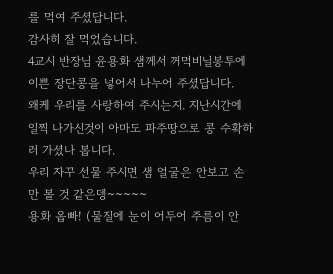를 먹여 주셨답니다.
감사히 잘 먹었습니다.
4교시 반장님 윤용화 샘께서 꺼먹비닐봉투에 이쁜 장단콩을 넣어서 나누어 주셨답니다.
왜케 우리를 사랑하여 주시는지. 지난시간에 일찍 나가신것이 아마도 파주땅으로 콩 수확하러 가셨나 봅니다.
우리 자꾸 선물 주시면 샘 얼굴은 안보고 손만 볼 것 같은뎅~~~~~
용화 옵빠! (물질에 눈이 어두어 주름이 안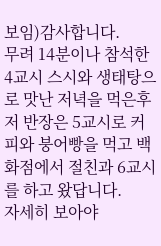보임)감사합니다.
무려 14분이나 참석한 4교시 스시와 생태탕으로 맛난 저녁을 먹은후
저 반장은 5교시로 커피와 붕어빵을 먹고 백화점에서 절친과 6교시를 하고 왔답니다.
자세히 보아야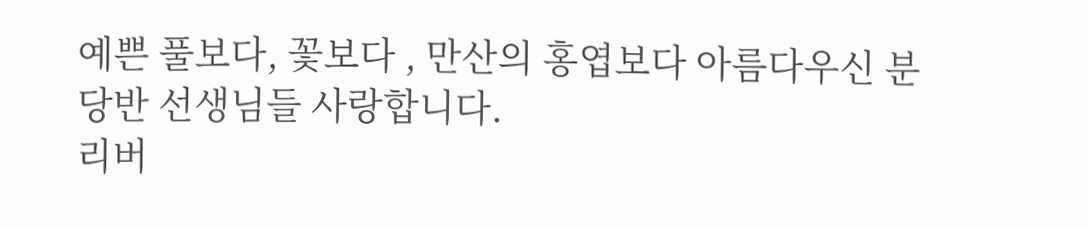예쁜 풀보다, 꽃보다 , 만산의 홍엽보다 아름다우신 분당반 선생님들 사랑합니다.
리버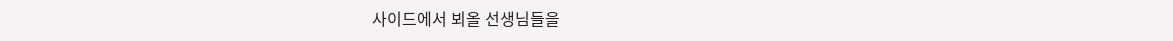사이드에서 뵈올 선생님들을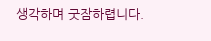생각하며 굿잠하렵니다.